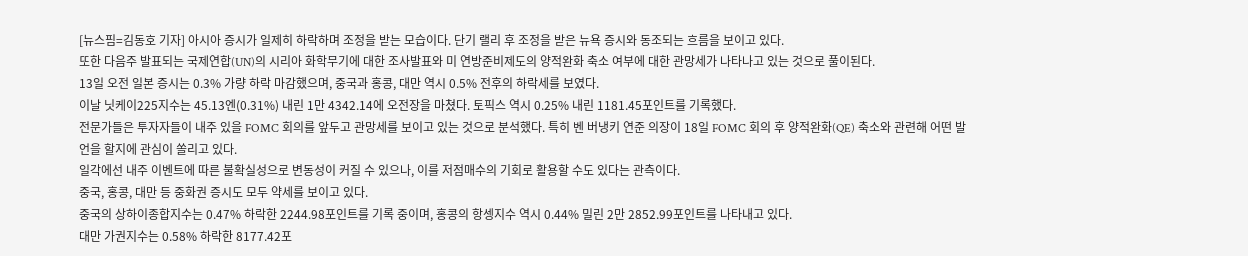[뉴스핌=김동호 기자] 아시아 증시가 일제히 하락하며 조정을 받는 모습이다. 단기 랠리 후 조정을 받은 뉴욕 증시와 동조되는 흐름을 보이고 있다.
또한 다음주 발표되는 국제연합(UN)의 시리아 화학무기에 대한 조사발표와 미 연방준비제도의 양적완화 축소 여부에 대한 관망세가 나타나고 있는 것으로 풀이된다.
13일 오전 일본 증시는 0.3% 가량 하락 마감했으며, 중국과 홍콩, 대만 역시 0.5% 전후의 하락세를 보였다.
이날 닛케이225지수는 45.13엔(0.31%) 내린 1만 4342.14에 오전장을 마쳤다. 토픽스 역시 0.25% 내린 1181.45포인트를 기록했다.
전문가들은 투자자들이 내주 있을 FOMC 회의를 앞두고 관망세를 보이고 있는 것으로 분석했다. 특히 벤 버냉키 연준 의장이 18일 FOMC 회의 후 양적완화(QE) 축소와 관련해 어떤 발언을 할지에 관심이 쏠리고 있다.
일각에선 내주 이벤트에 따른 불확실성으로 변동성이 커질 수 있으나, 이를 저점매수의 기회로 활용할 수도 있다는 관측이다.
중국, 홍콩, 대만 등 중화권 증시도 모두 약세를 보이고 있다.
중국의 상하이종합지수는 0.47% 하락한 2244.98포인트를 기록 중이며, 홍콩의 항셍지수 역시 0.44% 밀린 2만 2852.99포인트를 나타내고 있다.
대만 가권지수는 0.58% 하락한 8177.42포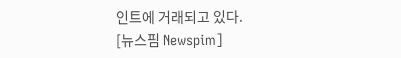인트에 거래되고 있다.
[뉴스핌 Newspim]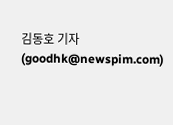김동호 기자 (goodhk@newspim.com)